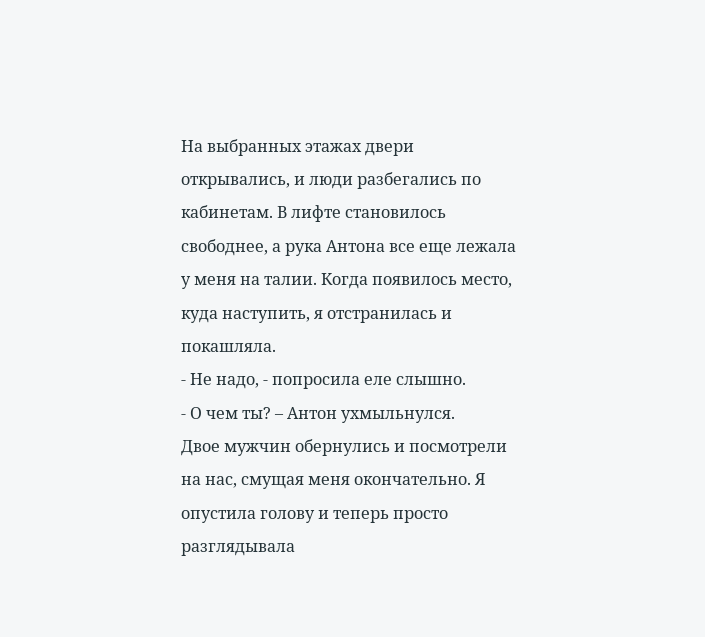На выбранных этажах двери открывались, и люди разбегались по кабинетам. В лифте становилось свободнее, а рука Антона все еще лежала у меня на талии. Когда появилось место, куда наступить, я отстранилась и покашляла.
- Не надо, - попросила еле слышно.
- О чем ты? – Антон ухмыльнулся.
Двое мужчин обернулись и посмотрели на нас, смущая меня окончательно. Я опустила голову и теперь просто разглядывала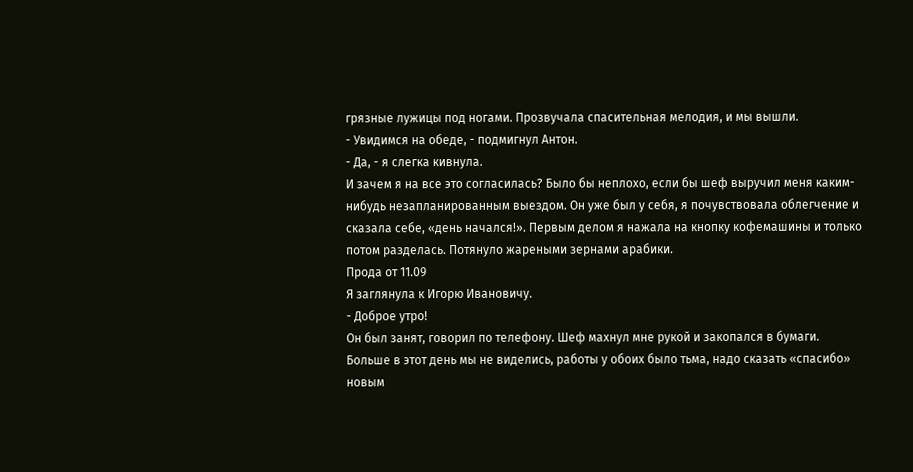грязные лужицы под ногами. Прозвучала спасительная мелодия, и мы вышли.
- Увидимся на обеде, - подмигнул Антон.
- Да, - я слегка кивнула.
И зачем я на все это согласилась? Было бы неплохо, если бы шеф выручил меня каким-нибудь незапланированным выездом. Он уже был у себя, я почувствовала облегчение и сказала себе, «день начался!». Первым делом я нажала на кнопку кофемашины и только потом разделась. Потянуло жареными зернами арабики.
Прода от 11.09
Я заглянула к Игорю Ивановичу.
- Доброе утро!
Он был занят, говорил по телефону. Шеф махнул мне рукой и закопался в бумаги. Больше в этот день мы не виделись, работы у обоих было тьма, надо сказать «спасибо» новым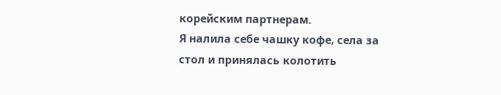корейским партнерам.
Я налила себе чашку кофе, села за стол и принялась колотить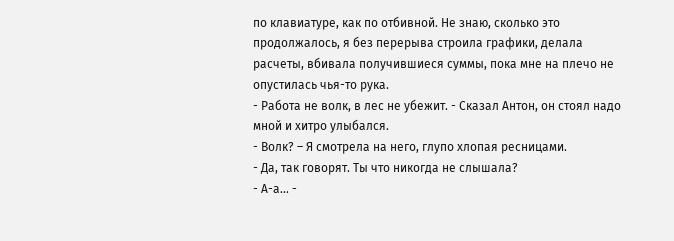по клавиатуре, как по отбивной. Не знаю, сколько это продолжалось, я без перерыва строила графики, делала расчеты, вбивала получившиеся суммы, пока мне на плечо не опустилась чья-то рука.
- Работа не волк, в лес не убежит. - Сказал Антон, он стоял надо мной и хитро улыбался.
- Волк? – Я смотрела на него, глупо хлопая ресницами.
- Да, так говорят. Ты что никогда не слышала?
- А-а… -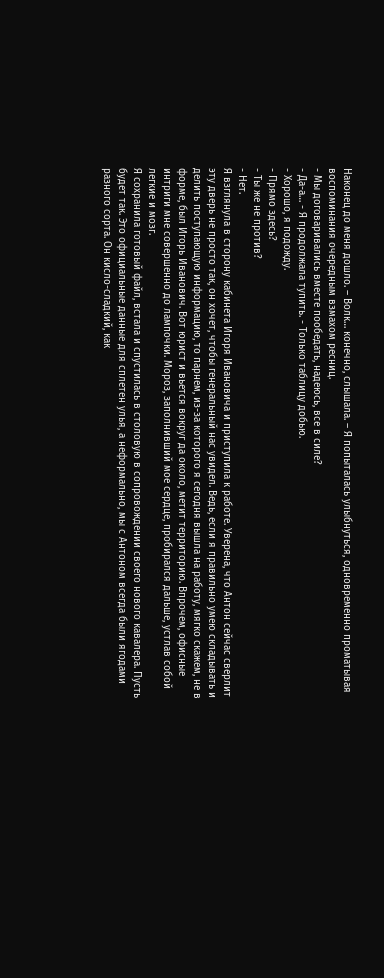Наконец до меня дошло. – Волк… конечно, слышала. – Я попыталась улыбнуться, одновременно проматывая воспоминания очередным взмахом ресниц.
- Мы договаривались вместе пообедать, надеюсь, все в силе?
- Да-а… - Я продолжала тупить. - Только таблицу добью.
- Хорошо, я подожду.
- Прямо здесь?
- Ты же не против?
- Нет.
Я взглянула в сторону кабинета Игоря Ивановича и приступила к работе. Уверена, что Антон сейчас сверлит эту дверь не просто так, он хочет, чтобы генеральный нас увидел. Ведь, если я правильно умею складывать и делить поступающую информацию, то парнем, из-за которого я сегодня вышла на работу, мягко скажем, не в форме, был Игорь Иванович. Вот юрист и вьется вокруг да около, метит территорию. Впрочем, офисные интриги мне совершенно до лампочки. Мороз, заполнивший мое сердце, пробирался дальше, устлав собой легкие и мозг.
Я сохранила готовый файл, встала и спустилась в столовую в сопровождении своего нового кавалера. Пусть будет так. Это официальные данные для сплетен улья, а неформально, мы с Антоном всегда были ягодами разного сорта. Он кисло-сладкий, как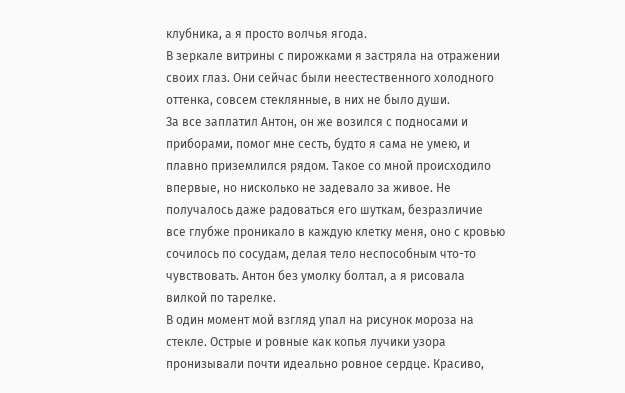клубника, а я просто волчья ягода.
В зеркале витрины с пирожками я застряла на отражении своих глаз. Они сейчас были неестественного холодного оттенка, совсем стеклянные, в них не было души.
За все заплатил Антон, он же возился с подносами и приборами, помог мне сесть, будто я сама не умею, и плавно приземлился рядом. Такое со мной происходило впервые, но нисколько не задевало за живое. Не получалось даже радоваться его шуткам, безразличие все глубже проникало в каждую клетку меня, оно с кровью сочилось по сосудам, делая тело неспособным что-то чувствовать. Антон без умолку болтал, а я рисовала вилкой по тарелке.
В один момент мой взгляд упал на рисунок мороза на стекле. Острые и ровные как копья лучики узора пронизывали почти идеально ровное сердце. Красиво,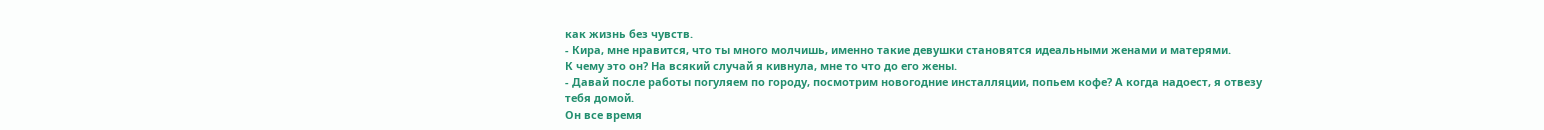как жизнь без чувств.
- Кира, мне нравится, что ты много молчишь, именно такие девушки становятся идеальными женами и матерями.
К чему это он? На всякий случай я кивнула, мне то что до его жены.
- Давай после работы погуляем по городу, посмотрим новогодние инсталляции, попьем кофе? А когда надоест, я отвезу тебя домой.
Он все время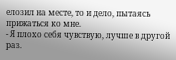елозил на месте, то и дело, пытаясь прижаться ко мне.
- Я плохо себя чувствую, лучше в другой раз.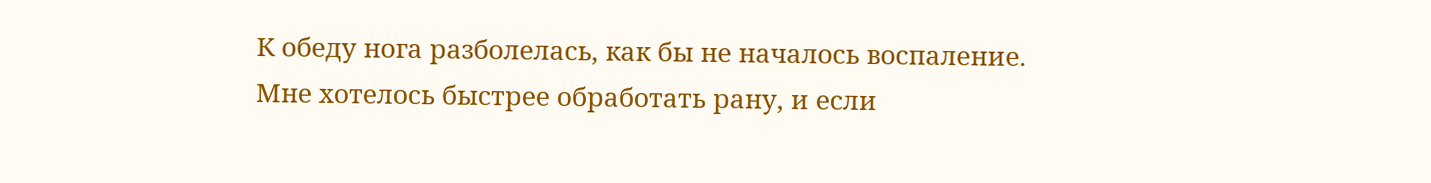К обеду нога разболелась, как бы не началось воспаление. Мне хотелось быстрее обработать рану, и если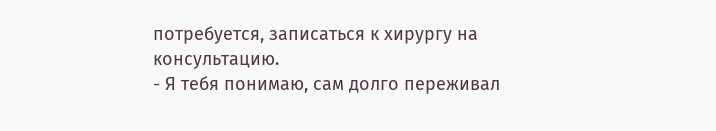потребуется, записаться к хирургу на консультацию.
- Я тебя понимаю, сам долго переживал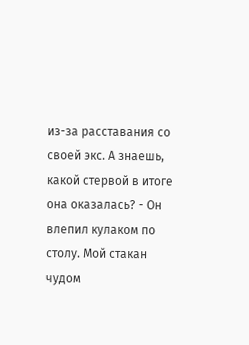из-за расставания со своей экс. А знаешь, какой стервой в итоге она оказалась? - Он влепил кулаком по столу. Мой стакан чудом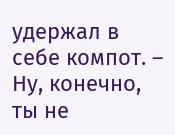удержал в себе компот. – Ну, конечно, ты не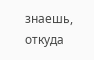знаешь, откуда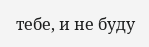тебе, и не буду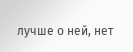лучше о ней, нет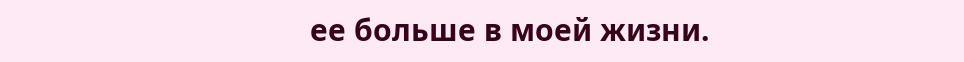ее больше в моей жизни.